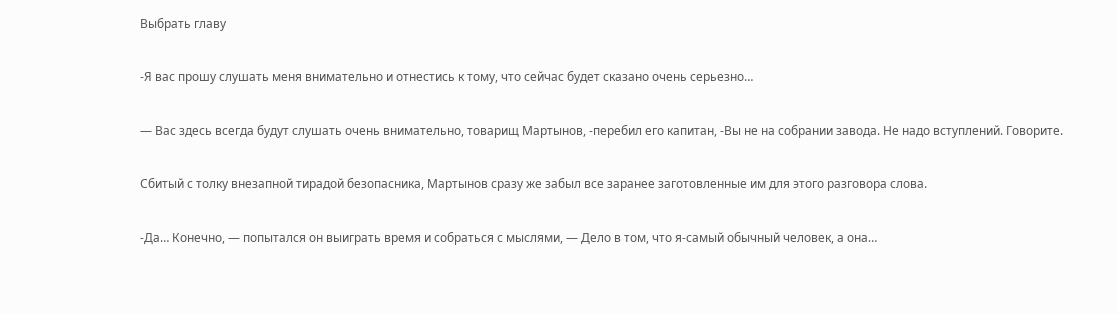Выбрать главу

-Я вас прошу слушать меня внимательно и отнестись к тому, что сейчас будет сказано очень серьезно…

— Вас здесь всегда будут слушать очень внимательно, товарищ Мартынов, -перебил его капитан, -Вы не на собрании завода. Не надо вступлений. Говорите.

Сбитый с толку внезапной тирадой безопасника, Мартынов сразу же забыл все заранее заготовленные им для этого разговора слова.

-Да… Конечно, — попытался он выиграть время и собраться с мыслями, — Дело в том, что я-самый обычный человек, а она…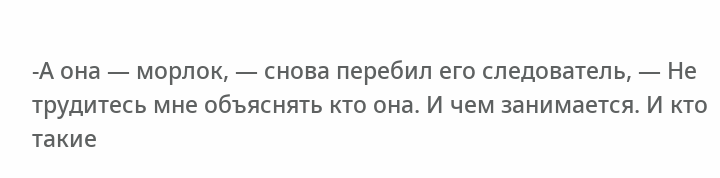-А она — морлок, — снова перебил его следователь, — Не трудитесь мне объяснять кто она. И чем занимается. И кто такие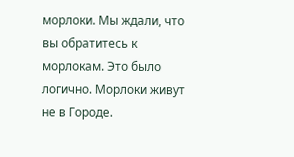морлоки. Мы ждали, что вы обратитесь к морлокам. Это было логично. Морлоки живут не в Городе.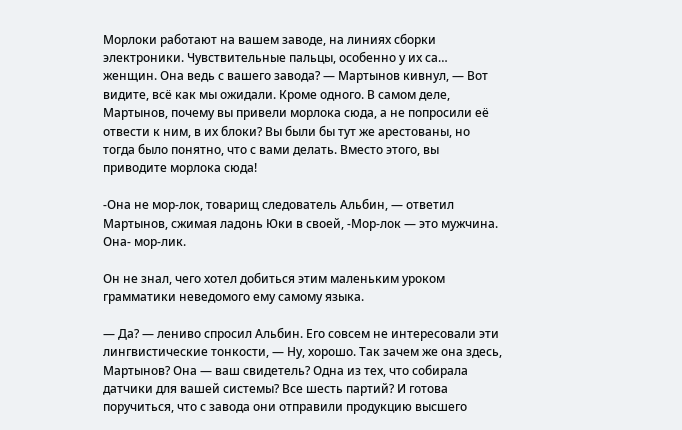Морлоки работают на вашем заводе, на линиях сборки электроники. Чувствительные пальцы, особенно у их са… женщин. Она ведь с вашего завода? — Мартынов кивнул, — Вот видите, всё как мы ожидали. Кроме одного. В самом деле, Мартынов, почему вы привели морлока сюда, а не попросили её отвести к ним, в их блоки? Вы были бы тут же арестованы, но тогда было понятно, что с вами делать. Вместо этого, вы приводите морлока сюда!

-Она не мор-лок, товарищ следователь Альбин, — ответил Мартынов, сжимая ладонь Юки в своей, -Мор-лок — это мужчина. Она- мор-лик.

Он не знал, чего хотел добиться этим маленьким уроком грамматики неведомого ему самому языка.

— Да? — лениво спросил Альбин. Его совсем не интересовали эти лингвистические тонкости, — Ну, хорошо. Так зачем же она здесь, Мартынов? Она — ваш свидетель? Одна из тех, что собирала датчики для вашей системы? Все шесть партий? И готова поручиться, что с завода они отправили продукцию высшего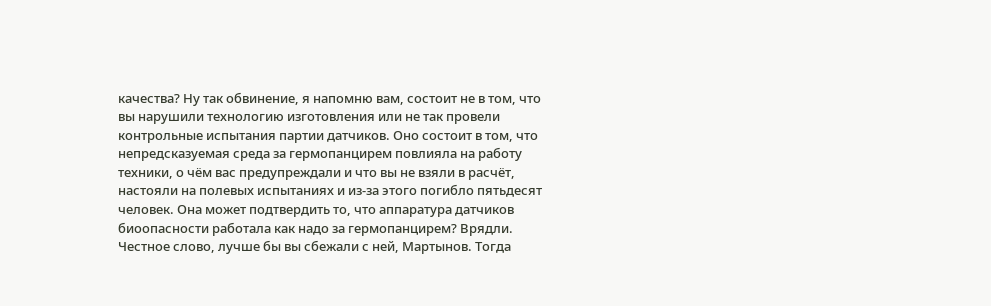качества? Ну так обвинение, я напомню вам, состоит не в том, что вы нарушили технологию изготовления или не так провели контрольные испытания партии датчиков. Оно состоит в том, что непредсказуемая среда за гермопанцирем повлияла на работу техники, о чём вас предупреждали и что вы не взяли в расчёт, настояли на полевых испытаниях и из-за этого погибло пятьдесят человек. Она может подтвердить то, что аппаратура датчиков биоопасности работала как надо за гермопанцирем? Врядли. Честное слово, лучше бы вы сбежали с ней, Мартынов. Тогда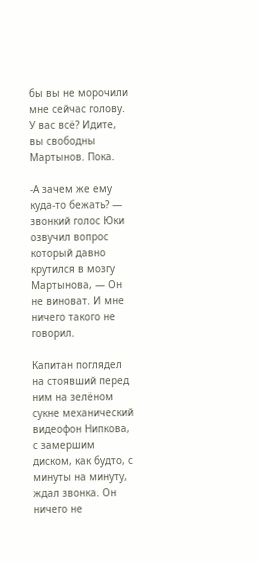бы вы не морочили мне сейчас голову. У вас всё? Идите, вы свободны Мартынов. Пока.

-А зачем же ему куда-то бежать? — звонкий голос Юки озвучил вопрос который давно крутился в мозгу Мартынова, — Он не виноват. И мне ничего такого не говорил.

Капитан поглядел на стоявший перед ним на зелёном сукне механический видеофон Нипкова, с замершим диском, как будто, с минуты на минуту, ждал звонка. Он ничего не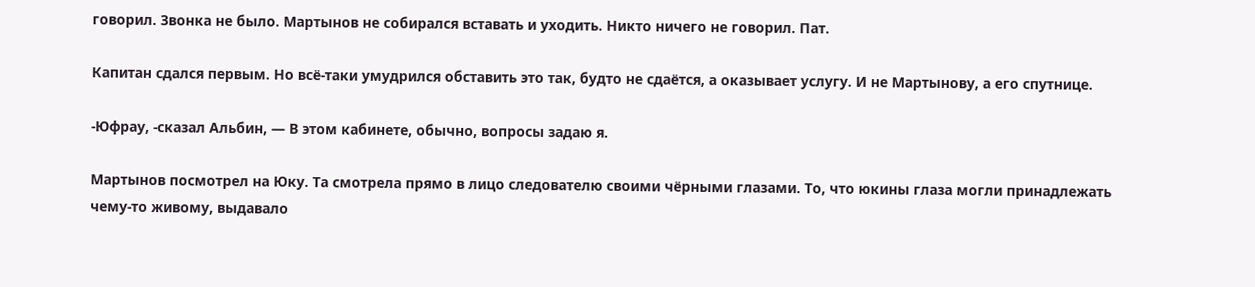говорил. Звонка не было. Мартынов не собирался вставать и уходить. Никто ничего не говорил. Пат.

Капитан сдался первым. Но всё-таки умудрился обставить это так, будто не сдаётся, а оказывает услугу. И не Мартынову, а его спутнице.

-Юфрау, -сказал Альбин, — В этом кабинете, обычно, вопросы задаю я.

Мартынов посмотрел на Юку. Та смотрела прямо в лицо следователю своими чёрными глазами. То, что юкины глаза могли принадлежать чему-то живому, выдавало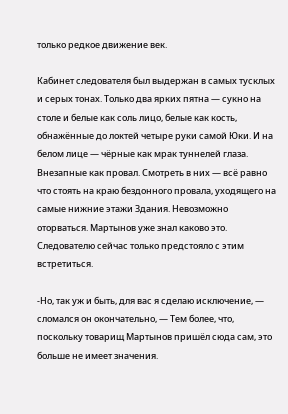только редкое движение век.

Кабинет следователя был выдержан в самых тусклых и серых тонах. Только два ярких пятна — сукно на столе и белые как соль лицо, белые как кость, обнажённые до локтей четыре руки самой Юки. И на белом лице — чёрные как мрак туннелей глаза. Внезапные как провал. Смотреть в них — всё равно что стоять на краю бездонного провала, уходящего на самые нижние этажи Здания. Невозможно оторваться. Мартынов уже знал каково это. Следователю сейчас только предстояло с этим встретиться.

-Но, так уж и быть, для вас я сделаю исключение, — сломался он окончательно, — Тем более, что, поскольку товарищ Мартынов пришёл сюда сам, это больше не имеет значения.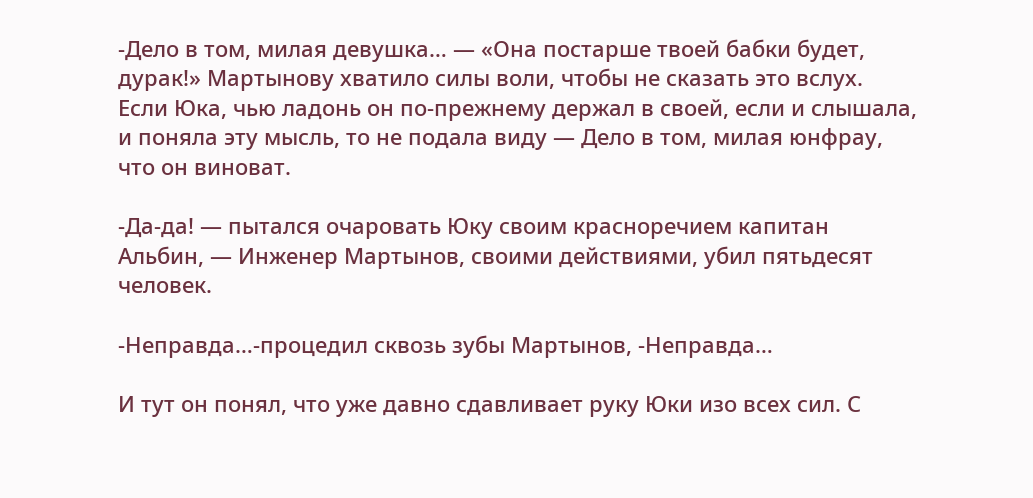-Дело в том, милая девушка… — «Она постарше твоей бабки будет, дурак!» Мартынову хватило силы воли, чтобы не сказать это вслух. Если Юка, чью ладонь он по-прежнему держал в своей, если и слышала, и поняла эту мысль, то не подала виду — Дело в том, милая юнфрау, что он виноват.

-Да-да! — пытался очаровать Юку своим красноречием капитан Альбин, — Инженер Мартынов, своими действиями, убил пятьдесят человек.

-Неправда…-процедил сквозь зубы Мартынов, -Неправда…

И тут он понял, что уже давно сдавливает руку Юки изо всех сил. С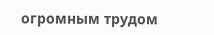огромным трудом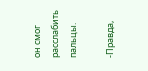он смог расслабить пальцы.

-Правда,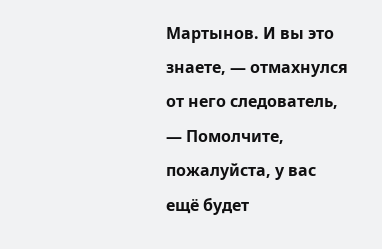Мартынов. И вы это знаете, — отмахнулся от него следователь, — Помолчите, пожалуйста, у вас ещё будет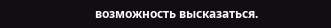возможность высказаться.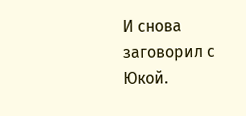И снова заговорил с Юкой.